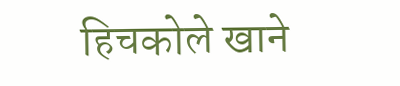हिचकोले खाने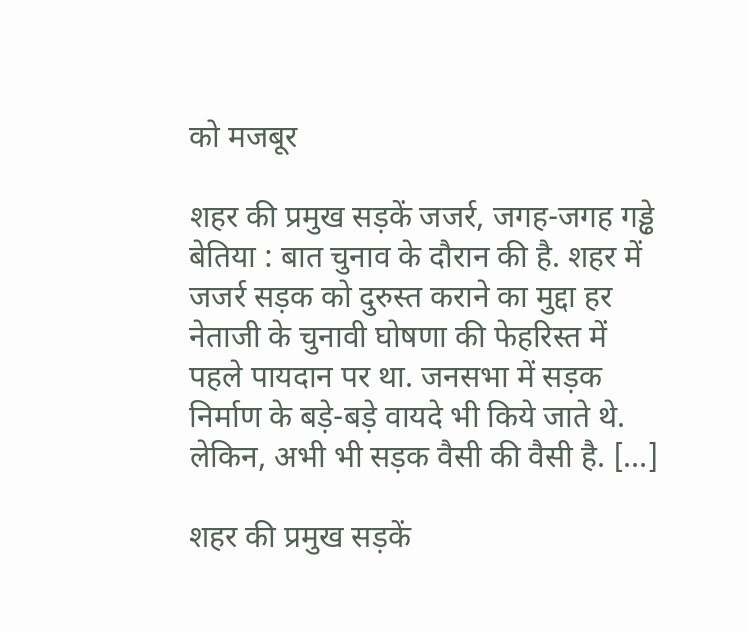को मजबूर

शहर की प्रमुख सड़कें जजर्र, जगह-जगह गड्ढे बेतिया : बात चुनाव के दौरान की है. शहर में जजर्र सड़क को दुरुस्त कराने का मुद्दा हर नेताजी के चुनावी घोषणा की फेहरिस्त में पहले पायदान पर था. जनसभा में सड़क निर्माण के बड़े-बड़े वायदे भी किये जाते थे. लेकिन, अभी भी सड़क वैसी की वैसी है. […]

शहर की प्रमुख सड़कें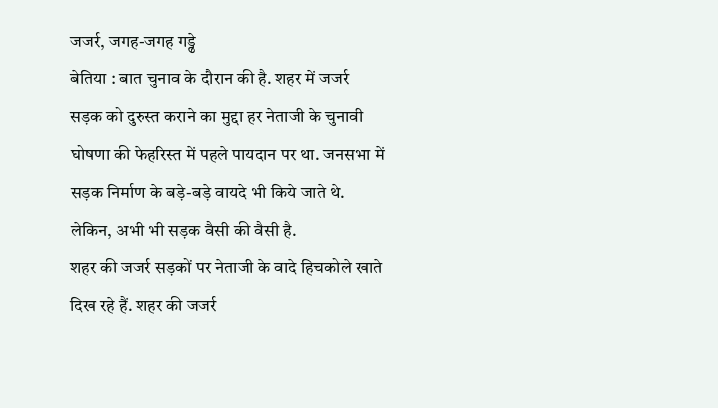जजर्र, जगह-जगह गड्ढे
बेतिया : बात चुनाव के दौरान की है. शहर में जजर्र सड़क को दुरुस्त कराने का मुद्दा हर नेताजी के चुनावी घोषणा की फेहरिस्त में पहले पायदान पर था. जनसभा में सड़क निर्माण के बड़े-बड़े वायदे भी किये जाते थे. लेकिन, अभी भी सड़क वैसी की वैसी है.
शहर की जजर्र सड़कों पर नेताजी के वादे हिचकोले खाते दिख रहे हैं. शहर की जजर्र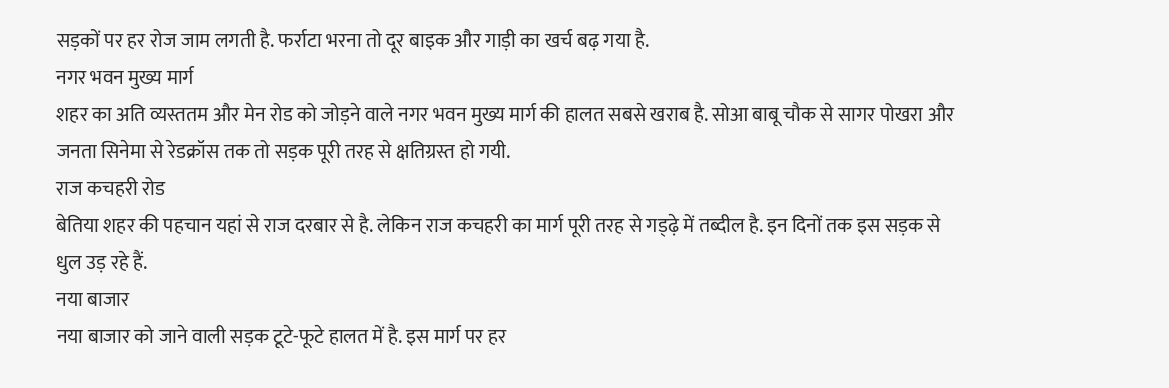सड़कों पर हर रोज जाम लगती है. फर्राटा भरना तो दूर बाइक और गाड़ी का खर्च बढ़ गया है.
नगर भवन मुख्य मार्ग
शहर का अति व्यस्ततम और मेन रोड को जोड़ने वाले नगर भवन मुख्य मार्ग की हालत सबसे खराब है. सोआ बाबू चौक से सागर पोखरा और जनता सिनेमा से रेडक्रॉस तक तो सड़क पूरी तरह से क्षतिग्रस्त हो गयी.
राज कचहरी रोड
बेतिया शहर की पहचान यहां से राज दरबार से है. लेकिन राज कचहरी का मार्ग पूरी तरह से गड्ढ़े में तब्दील है. इन दिनों तक इस सड़क से धुल उड़ रहे हैं.
नया बाजार
नया बाजार को जाने वाली सड़क टूटे-फूटे हालत में है. इस मार्ग पर हर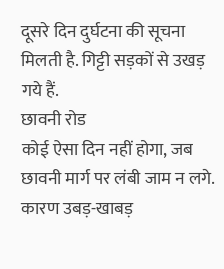दूसरे दिन दुर्घटना की सूचना मिलती है. गिट्टी सड़कों से उखड़ गये हैं.
छावनी रोड
कोई ऐसा दिन नहीं होगा, जब छावनी मार्ग पर लंबी जाम न लगे.
कारण उबड़-खाबड़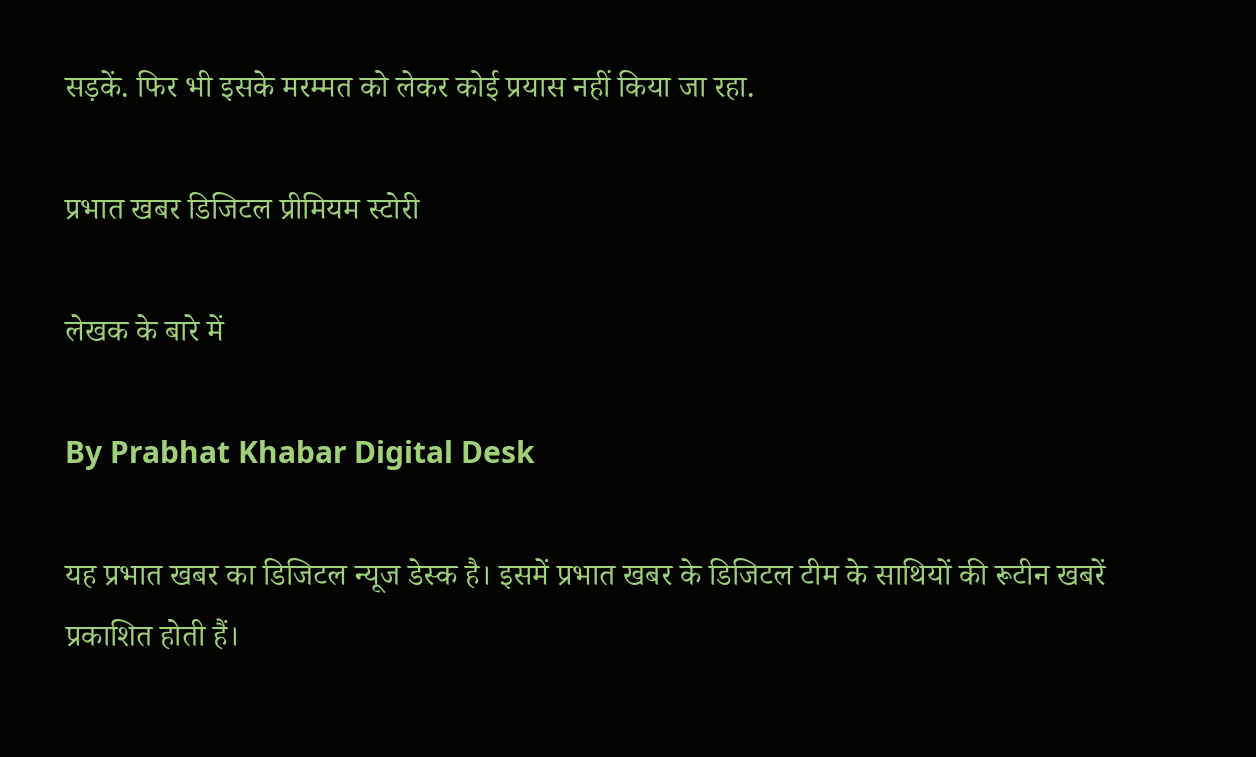सड़कें. फिर भी इसके मरम्मत को लेकर कोई प्रयास नहीं किया जा रहा.

प्रभात खबर डिजिटल प्रीमियम स्टोरी

लेखक के बारे में

By Prabhat Khabar Digital Desk

यह प्रभात खबर का डिजिटल न्यूज डेस्क है। इसमें प्रभात खबर के डिजिटल टीम के साथियों की रूटीन खबरें प्रकाशित होती हैं।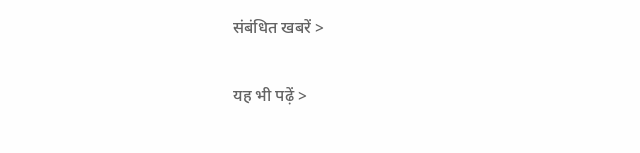संबंधित खबरें >

यह भी पढ़ें >